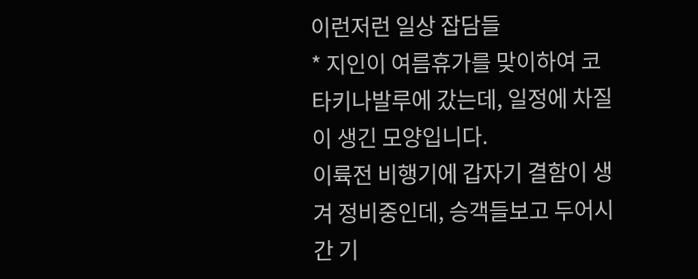이런저런 일상 잡담들
* 지인이 여름휴가를 맞이하여 코타키나발루에 갔는데, 일정에 차질이 생긴 모양입니다.
이륙전 비행기에 갑자기 결함이 생겨 정비중인데, 승객들보고 두어시간 기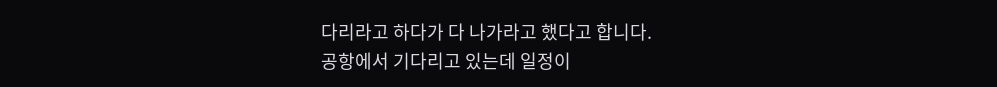다리라고 하다가 다 나가라고 했다고 합니다.
공항에서 기다리고 있는데 일정이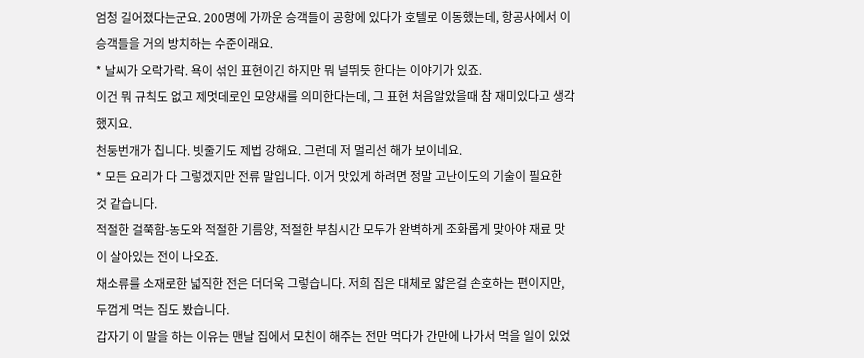엄청 길어졌다는군요. 200명에 가까운 승객들이 공항에 있다가 호텔로 이동했는데, 항공사에서 이 승객들을 거의 방치하는 수준이래요.
* 날씨가 오락가락. 욕이 섞인 표현이긴 하지만 뭐 널뛰듯 한다는 이야기가 있죠.
이건 뭐 규칙도 없고 제멋데로인 모양새를 의미한다는데, 그 표현 처음알았을때 참 재미있다고 생각했지요.
천둥번개가 칩니다. 빗줄기도 제법 강해요. 그런데 저 멀리선 해가 보이네요.
* 모든 요리가 다 그렇겠지만 전류 말입니다. 이거 맛있게 하려면 정말 고난이도의 기술이 필요한 것 같습니다.
적절한 걸쭉함-농도와 적절한 기름양, 적절한 부침시간 모두가 완벽하게 조화롭게 맞아야 재료 맛이 살아있는 전이 나오죠.
채소류를 소재로한 넓직한 전은 더더욱 그렇습니다. 저희 집은 대체로 얇은걸 손호하는 편이지만, 두껍게 먹는 집도 봤습니다.
갑자기 이 말을 하는 이유는 맨날 집에서 모친이 해주는 전만 먹다가 간만에 나가서 먹을 일이 있었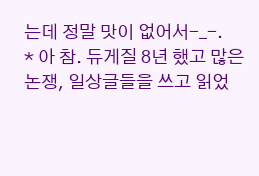는데 정말 맛이 없어서-_-.
* 아 참. 듀게질 8년 했고 많은 논쟁, 일상글들을 쓰고 읽었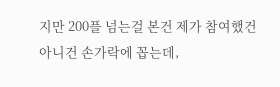지만 200플 넘는걸 본건 제가 참여했건 아니건 손가락에 꼽는데,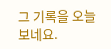그 기록을 오늘 보네요.